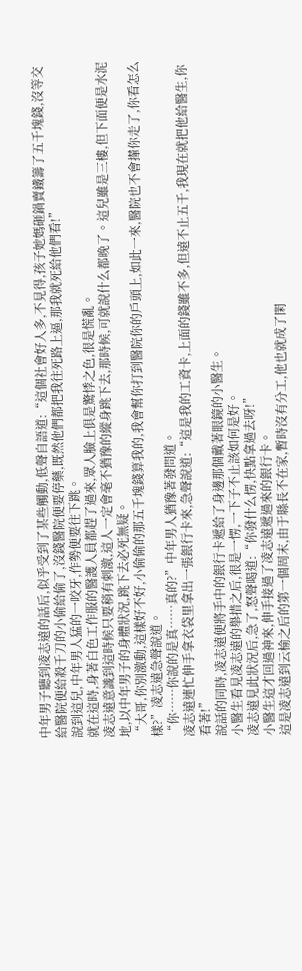中年男子聽到凌志遠的話后,似乎受到了某些觸動,低聲自語道:“這個社會好人多,不見得,孩子她媽砸鍋賣鐵籌了五千塊錢,沒等交給醫院便給殺千刀的小偷給偷了,沒錢醫院便要停藥,既然他們都把我往死路上逼,那我就死給他們看!”
說到這兒,中年男人猛的一咬牙,作勢便要往下跳。
就在這時,身著白色工作服的醫護人員都趕了過來,眾人臉上俱是驚悸之色,很是慌亂。
凌志遠意識到這時候只要稍有刺激,這人一定會毫不猶豫的縱身跳下去,那時候,可就說什么都晚了。這兒雖是三樓,但下面便是水泥地,以中年男子的身體狀況,跳下去必死無疑。
“大哥,你別激動,這樣好不好,小偷偷的那五千塊錢算我的,我會幫你打到醫院你的戶頭上,如此一來,醫院也不會攆你走了,你看怎么樣?”凌志遠急聲說道。
“你……你說的是真……真的?”中年男人猶豫著發問道。
凌志遠連忙伸手拿衣袋里拿出一張銀行卡來,急聲說道:“這是我的工資卡,上面的錢雖不多,但遠不止五千,我現在就把他給醫生,你看著!”
說話的同時,凌志遠便將手中的銀行卡遞給了身邊那個戴著眼鏡的小醫生。
小醫生看見凌志遠的舉措之后,很是一愣,一下子不止該如何是好。
凌志遠見此狀況后,急了,怒聲喝道:“你發什么愣,快點拿過去呀!”
小醫生這才回過神來,伸手接過了凌志遠遞過來的銀行卡。
這是凌志遠到云榆之后的第一個周末,由于縣長不在家,暫時沒有分工,他也就成了閑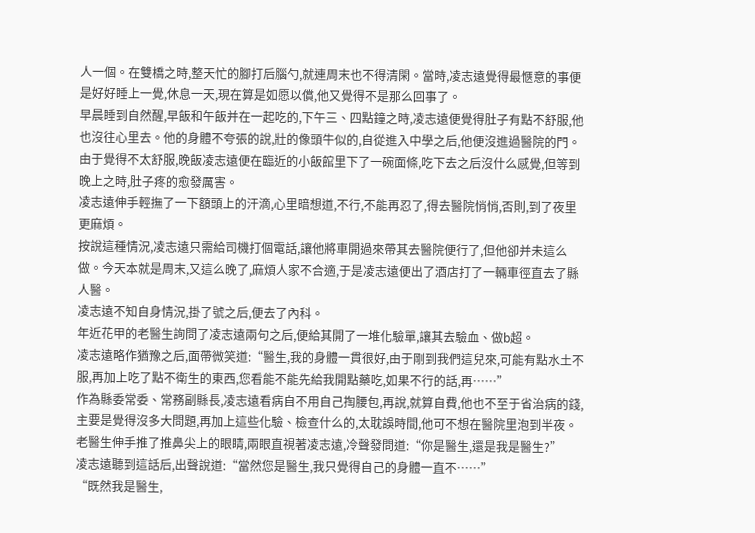人一個。在雙橋之時,整天忙的腳打后腦勺,就連周末也不得清閑。當時,凌志遠覺得最愜意的事便是好好睡上一覺,休息一天,現在算是如愿以償,他又覺得不是那么回事了。
早晨睡到自然醒,早飯和午飯并在一起吃的,下午三、四點鐘之時,凌志遠便覺得肚子有點不舒服,他也沒往心里去。他的身體不夸張的說,壯的像頭牛似的,自從進入中學之后,他便沒進過醫院的門。
由于覺得不太舒服,晚飯凌志遠便在臨近的小飯館里下了一碗面條,吃下去之后沒什么感覺,但等到晚上之時,肚子疼的愈發厲害。
凌志遠伸手輕撫了一下額頭上的汗滴,心里暗想道,不行,不能再忍了,得去醫院悄悄,否則,到了夜里更麻煩。
按說這種情況,凌志遠只需給司機打個電話,讓他將車開過來帶其去醫院便行了,但他卻并未這么做。今天本就是周末,又這么晚了,麻煩人家不合適,于是凌志遠便出了酒店打了一輛車徑直去了縣人醫。
凌志遠不知自身情況,掛了號之后,便去了內科。
年近花甲的老醫生詢問了凌志遠兩句之后,便給其開了一堆化驗單,讓其去驗血、做b超。
凌志遠略作猶豫之后,面帶微笑道:“醫生,我的身體一貫很好,由于剛到我們這兒來,可能有點水土不服,再加上吃了點不衛生的東西,您看能不能先給我開點藥吃,如果不行的話,再……”
作為縣委常委、常務副縣長,凌志遠看病自不用自己掏腰包,再說,就算自費,他也不至于省治病的錢,主要是覺得沒多大問題,再加上這些化驗、檢查什么的,太耽誤時間,他可不想在醫院里泡到半夜。
老醫生伸手推了推鼻尖上的眼睛,兩眼直視著凌志遠,冷聲發問道:“你是醫生,還是我是醫生?”
凌志遠聽到這話后,出聲說道:“當然您是醫生,我只覺得自己的身體一直不……”
“既然我是醫生,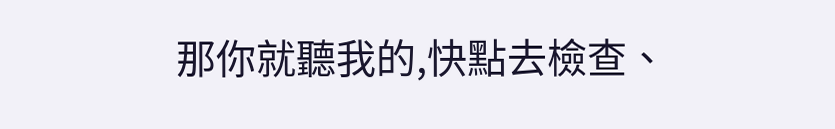那你就聽我的,快點去檢查、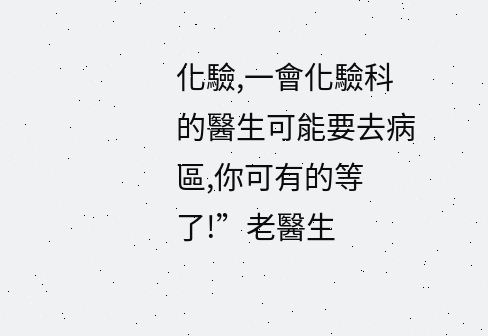化驗,一會化驗科的醫生可能要去病區,你可有的等了!”老醫生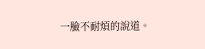一臉不耐煩的說道。